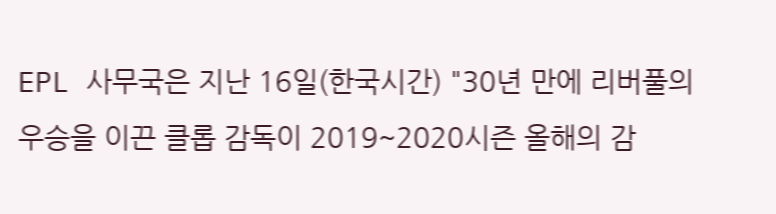EPL 사무국은 지난 16일(한국시간) "30년 만에 리버풀의 우승을 이끈 클롭 감독이 2019~2020시즌 올해의 감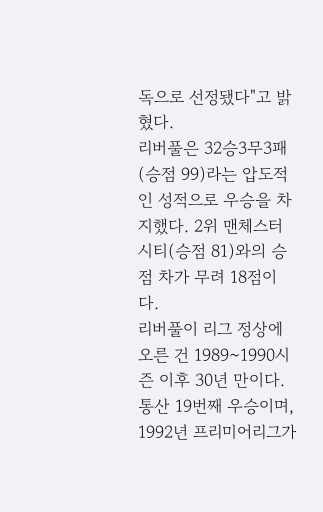독으로 선정됐다"고 밝혔다.
리버풀은 32승3무3패(승점 99)라는 압도적인 성적으로 우승을 차지했다. 2위 맨체스터 시티(승점 81)와의 승점 차가 무려 18점이다.
리버풀이 리그 정상에 오른 건 1989~1990시즌 이후 30년 만이다. 통산 19번째 우승이며, 1992년 프리미어리그가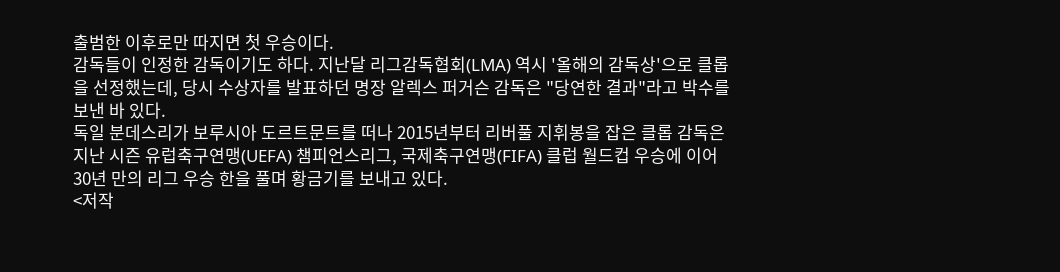출범한 이후로만 따지면 첫 우승이다.
감독들이 인정한 감독이기도 하다. 지난달 리그감독협회(LMA) 역시 '올해의 감독상'으로 클롭을 선정했는데, 당시 수상자를 발표하던 명장 알렉스 퍼거슨 감독은 "당연한 결과"라고 박수를 보낸 바 있다.
독일 분데스리가 보루시아 도르트문트를 떠나 2015년부터 리버풀 지휘봉을 잡은 클롭 감독은 지난 시즌 유럽축구연맹(UEFA) 챔피언스리그, 국제축구연맹(FIFA) 클럽 월드컵 우승에 이어 30년 만의 리그 우승 한을 풀며 황금기를 보내고 있다.
<저작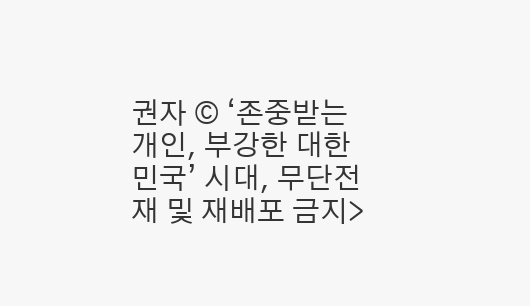권자 © ‘존중받는 개인, 부강한 대한민국’ 시대, 무단전재 및 재배포 금지>